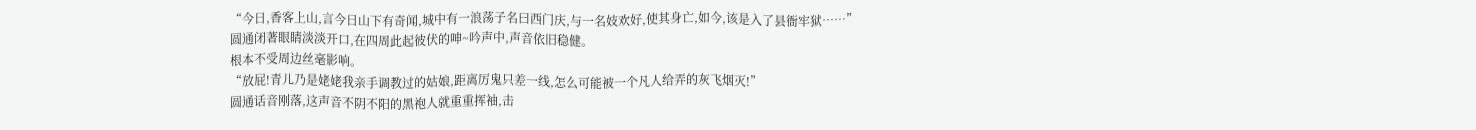“今日,香客上山,言今日山下有奇闻,城中有一浪荡子名曰西门庆,与一名妓欢好,使其身亡,如今,该是入了县衙牢狱……”
圆通闭著眼睛淡淡开口,在四周此起彼伏的呻~吟声中,声音依旧稳健。
根本不受周边丝毫影响。
“放屁!青儿乃是姥姥我亲手调教过的姑娘,距离厉鬼只差一线,怎么可能被一个凡人给弄的灰飞烟灭!”
圆通话音刚落,这声音不阴不阳的黑袍人就重重挥袖,击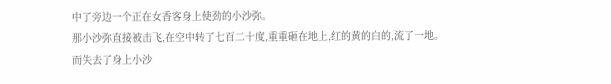中了旁边一个正在女香客身上使劲的小沙弥。
那小沙弥直接被击飞,在空中转了七百二十度,重重砸在地上,红的黄的白的,流了一地。
而失去了身上小沙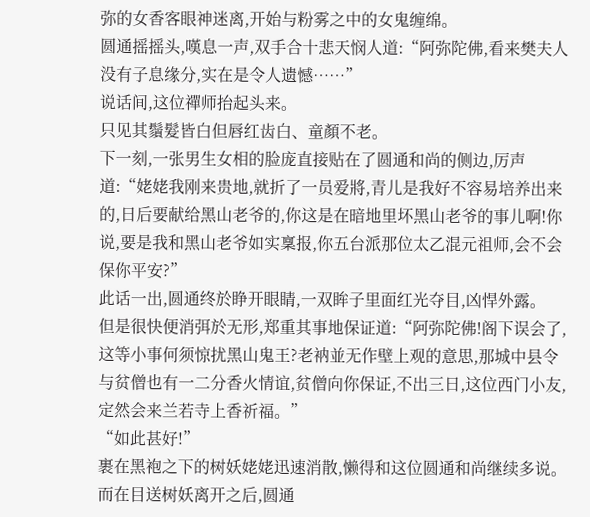弥的女香客眼神迷离,开始与粉雾之中的女鬼缠绵。
圆通摇摇头,嘆息一声,双手合十悲天悯人道:“阿弥陀佛,看来樊夫人没有子息缘分,实在是令人遗憾……”
说话间,这位禪师抬起头来。
只见其鬚髮皆白但唇红齿白、童顏不老。
下一刻,一张男生女相的脸庞直接贴在了圆通和尚的侧边,厉声道:“姥姥我刚来贵地,就折了一员爱將,青儿是我好不容易培养出来的,日后要献给黑山老爷的,你这是在暗地里坏黑山老爷的事儿啊!你说,要是我和黑山老爷如实稟报,你五台派那位太乙混元祖师,会不会保你平安?”
此话一出,圆通终於睁开眼睛,一双眸子里面红光夺目,凶悍外露。
但是很快便消弭於无形,郑重其事地保证道:“阿弥陀佛!阁下误会了,这等小事何须惊扰黑山鬼王?老衲並无作壁上观的意思,那城中县令与贫僧也有一二分香火情谊,贫僧向你保证,不出三日,这位西门小友,定然会来兰若寺上香祈福。”
“如此甚好!”
裹在黑袍之下的树妖姥姥迅速消散,懒得和这位圆通和尚继续多说。
而在目送树妖离开之后,圆通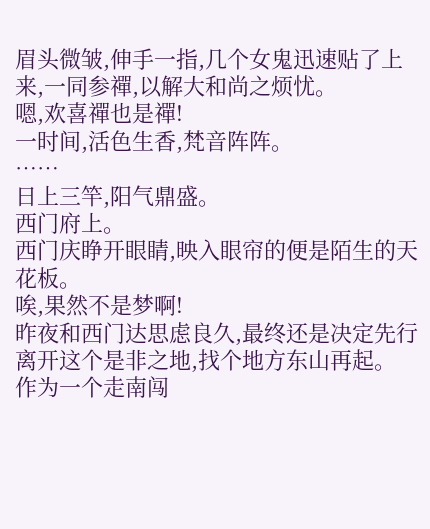眉头微皱,伸手一指,几个女鬼迅速贴了上来,一同参禪,以解大和尚之烦忧。
嗯,欢喜禪也是禪!
一时间,活色生香,梵音阵阵。
……
日上三竿,阳气鼎盛。
西门府上。
西门庆睁开眼睛,映入眼帘的便是陌生的天花板。
唉,果然不是梦啊!
昨夜和西门达思虑良久,最终还是决定先行离开这个是非之地,找个地方东山再起。
作为一个走南闯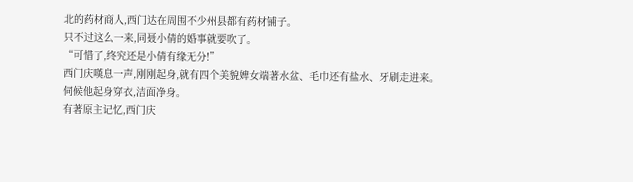北的药材商人,西门达在周围不少州县都有药材铺子。
只不过这么一来,同聂小倩的婚事就要吹了。
“可惜了,终究还是小倩有缘无分!”
西门庆嘆息一声,刚刚起身,就有四个美貌婢女端著水盆、毛巾还有盐水、牙刷走进来。
伺候他起身穿衣,洁面净身。
有著原主记忆,西门庆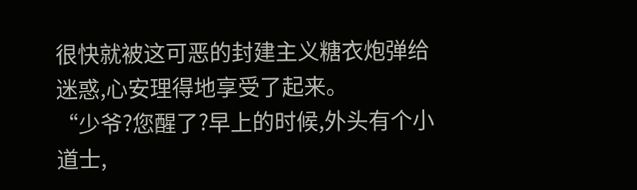很快就被这可恶的封建主义糖衣炮弹给迷惑,心安理得地享受了起来。
“少爷?您醒了?早上的时候,外头有个小道士,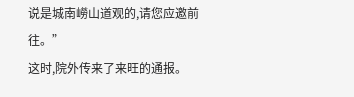说是城南嶗山道观的,请您应邀前往。”
这时,院外传来了来旺的通报。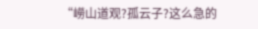“嶗山道观?孤云子?这么急的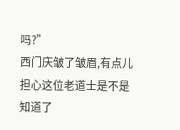吗?”
西门庆皱了皱眉,有点儿担心这位老道士是不是知道了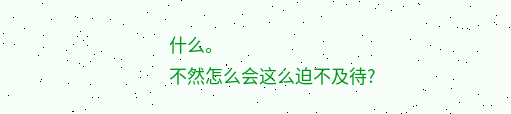什么。
不然怎么会这么迫不及待?